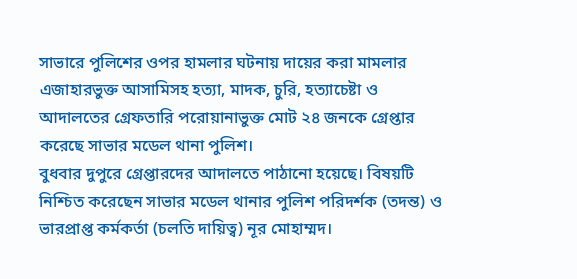সাভারে পুলিশের ওপর হামলার ঘটনায় দায়ের করা মামলার এজাহারভুক্ত আসামিসহ হত্যা, মাদক, চুরি, হত্যাচেষ্টা ও আদালতের গ্রেফতারি পরোয়ানাভুক্ত মোট ২৪ জনকে গ্রেপ্তার করেছে সাভার মডেল থানা পুলিশ।
বুধবার দুপুরে গ্রেপ্তারদের আদালতে পাঠানো হয়েছে। বিষয়টি নিশ্চিত করেছেন সাভার মডেল থানার পুলিশ পরিদর্শক (তদন্ত) ও ভারপ্রাপ্ত কর্মকর্তা (চলতি দায়িত্ব) নূর মোহাম্মদ।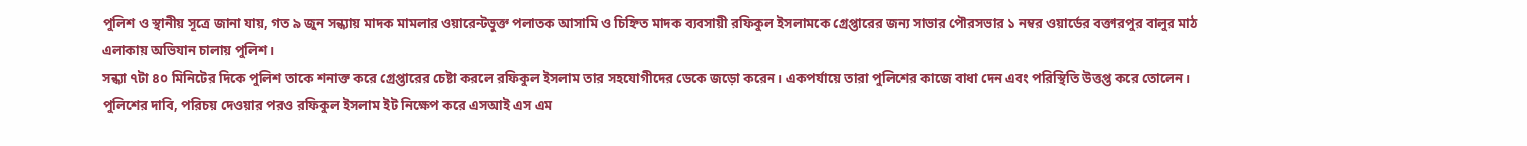পুলিশ ও স্থানীয় সূত্রে জানা যায়, গত ৯ জুন সন্ধ্যায় মাদক মামলার ওয়ারেন্টভুক্ত পলাতক আসামি ও চিহ্নিত মাদক ব্যবসায়ী রফিকুল ইসলামকে গ্রেপ্তারের জন্য সাভার পৌরসভার ১ নম্বর ওয়ার্ডের বক্তারপুর বালুর মাঠ এলাকায় অভিযান চালায় পুলিশ।
সন্ধ্যা ৭টা ৪০ মিনিটের দিকে পুলিশ তাকে শনাক্ত করে গ্রেপ্তারের চেষ্টা করলে রফিকুল ইসলাম তার সহযোগীদের ডেকে জড়ো করেন। একপর্যায়ে তারা পুলিশের কাজে বাধা দেন এবং পরিস্থিতি উত্তপ্ত করে তোলেন।
পুলিশের দাবি, পরিচয় দেওয়ার পরও রফিকুল ইসলাম ইট নিক্ষেপ করে এসআই এস এম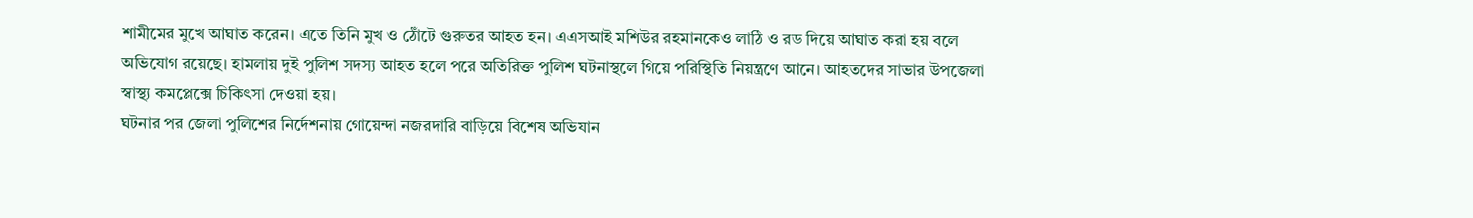শামীমের মুখে আঘাত করেন। এতে তিনি মুখ ও ঠোঁটে গুরুতর আহত হন। এএসআই মশিউর রহমানকেও লাঠি ও রড দিয়ে আঘাত করা হয় বলে অভিযোগ রয়েছে। হামলায় দুই পুলিশ সদস্য আহত হলে পরে অতিরিক্ত পুলিশ ঘটনাস্থলে গিয়ে পরিস্থিতি নিয়ন্ত্রণে আনে। আহতদের সাভার উপজেলা স্বাস্থ্য কমপ্লেক্সে চিকিৎসা দেওয়া হয়।
ঘটনার পর জেলা পুলিশের নির্দেশনায় গোয়েন্দা নজরদারি বাড়িয়ে বিশেষ অভিযান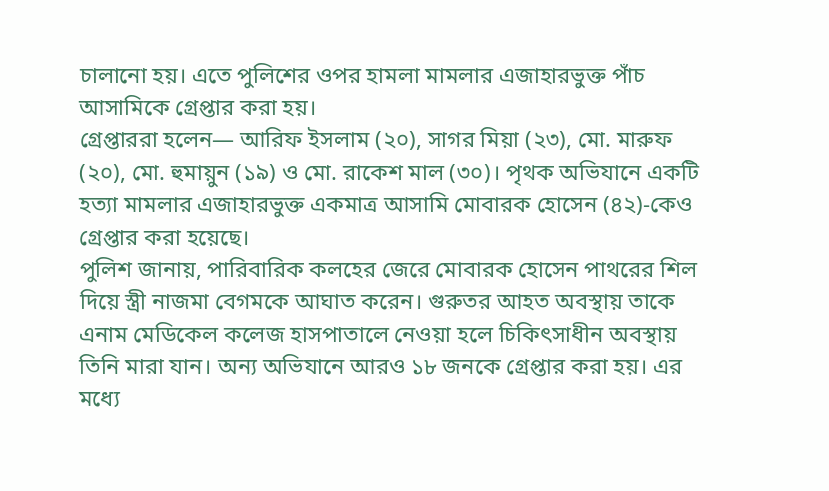চালানো হয়। এতে পুলিশের ওপর হামলা মামলার এজাহারভুক্ত পাঁচ আসামিকে গ্রেপ্তার করা হয়।
গ্রেপ্তাররা হলেন— আরিফ ইসলাম (২০), সাগর মিয়া (২৩), মো. মারুফ (২০), মো. হুমায়ুন (১৯) ও মো. রাকেশ মাল (৩০)। পৃথক অভিযানে একটি হত্যা মামলার এজাহারভুক্ত একমাত্র আসামি মোবারক হোসেন (৪২)-কেও গ্রেপ্তার করা হয়েছে।
পুলিশ জানায়, পারিবারিক কলহের জেরে মোবারক হোসেন পাথরের শিল দিয়ে স্ত্রী নাজমা বেগমকে আঘাত করেন। গুরুতর আহত অবস্থায় তাকে এনাম মেডিকেল কলেজ হাসপাতালে নেওয়া হলে চিকিৎসাধীন অবস্থায় তিনি মারা যান। অন্য অভিযানে আরও ১৮ জনকে গ্রেপ্তার করা হয়। এর মধ্যে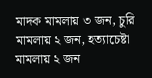মাদক মামলায় ৩ জন, চুরি মামলায় ২ জন, হত্যাচেষ্টা মামলায় ২ জন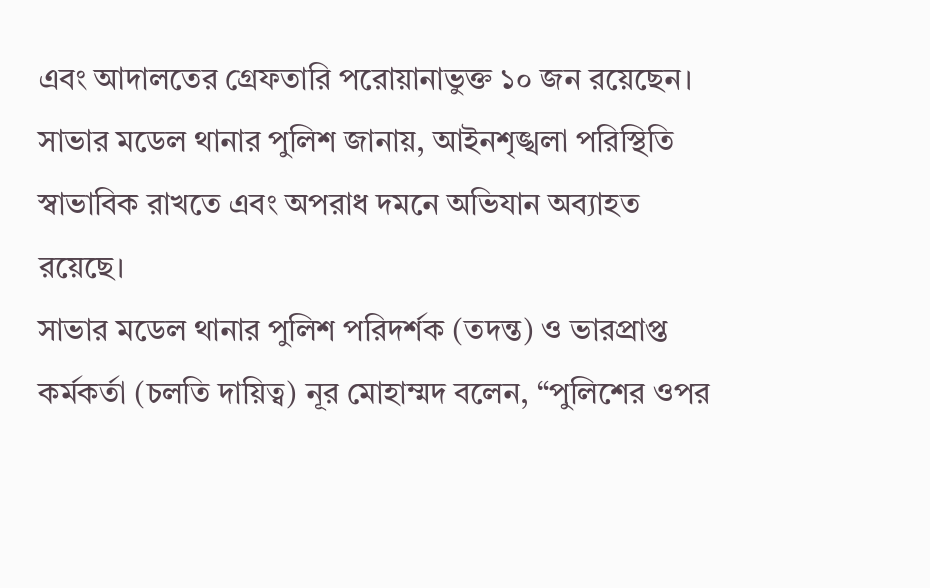এবং আদালতের গ্রেফতারি পরোয়ানাভুক্ত ১০ জন রয়েছেন।
সাভার মডেল থানার পুলিশ জানায়, আইনশৃঙ্খলা পরিস্থিতি স্বাভাবিক রাখতে এবং অপরাধ দমনে অভিযান অব্যাহত রয়েছে।
সাভার মডেল থানার পুলিশ পরিদর্শক (তদন্ত) ও ভারপ্রাপ্ত কর্মকর্তা (চলতি দায়িত্ব) নূর মোহাম্মদ বলেন, “পুলিশের ওপর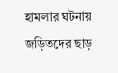হামলার ঘটনায় জড়িতদের ছাড়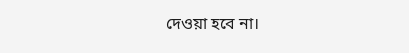দেওয়া হবে না।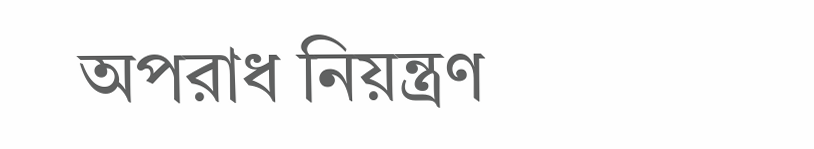অপরাধ নিয়ন্ত্রণ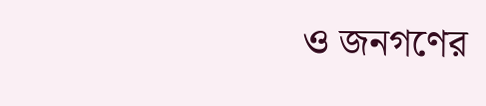ও জনগণের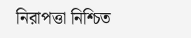নিরাপত্তা নিশ্চিত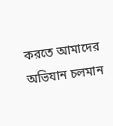করতে আমাদের অভিযান চলমান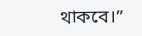থাকবে।”